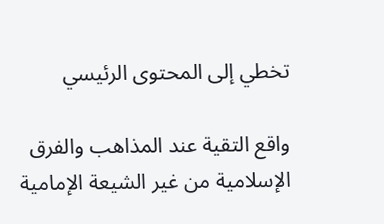تخطي إلى المحتوى الرئيسي

واقع التقية عند المذاهب والفرق الإسلامية من غير الشيعة الإمامية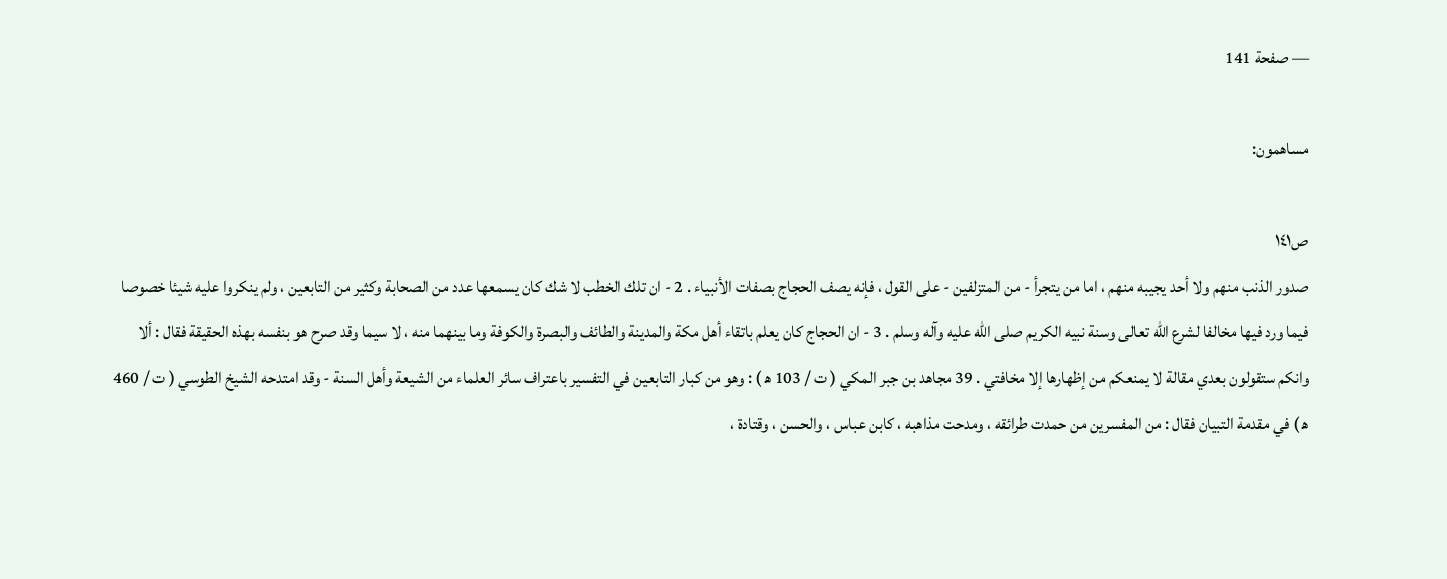— صفحة 141

مساهمون:

ص١٤١
صدور الذنب منهم ولا أحد يجيبه منهم ، اما من يتجرأ - من المتزلفين - على القول ، فإنه يصف الحجاج بصفات الأنبياء . 2 - ان تلك الخطب لا شك كان يسمعها عدد من الصحابة وكثير من التابعين ، ولم ينكروا عليه شيئا خصوصا فيما ورد فيها مخالفا لشرع الله تعالى وسنة نبيه الكريم صلى الله عليه وآله وسلم . 3 - ان الحجاج كان يعلم باتقاء أهل مكة والمدينة والطائف والبصرة والكوفة وما بينهما منه ، لا سيما وقد صرح هو بنفسه بهذه الحقيقة فقال : ألا وانكم ستقولون بعدي مقالة لا يمنعكم من إظهارها إلا مخافتي . 39 مجاهد بن جبر المكي ( ت / 103 ه‍ ) : وهو من كبار التابعين في التفسير باعتراف سائر العلماء من الشيعة وأهل السنة - وقد امتدحه الشيخ الطوسي ( ت / 460 ه‍ ) في مقدمة التبيان فقال : من المفسرين من حمدت طرائقه ، ومدحت مذاهبه ، كابن عباس ، والحسن ، وقتادة ،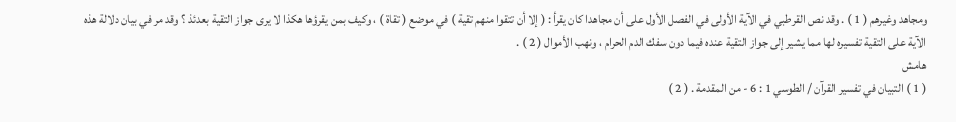ومجاهد وغيرهم ( 1 ) . وقد نص القرطبي في الآية الأولى في الفصل الأول على أن مجاهدا كان يقرأ : ( إلا أن تتقوا منهم تقية ) في موضع ( تقاة ) ، وكيف بمن يقرؤها هكذا لا يرى جواز التقية بعدئذ ؟ وقد مر في بيان دلالة هذه الآية على التقية تفسيره لها مما يشير إلى جواز التقية عنده فيما دون سفك الدم الحرام ، ونهب الأموال ( 2 ) .
هامش
( 1 ) التبيان في تفسير القرآن / الطوسي 1 : 6 - من المقدمة . ( 2 )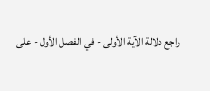راجع دلالة الآية الأولى - في الفصل الأول - على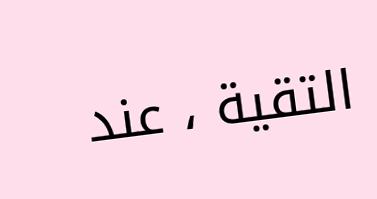التقية ، عند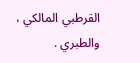القرطبي المالكي ، والطبري .